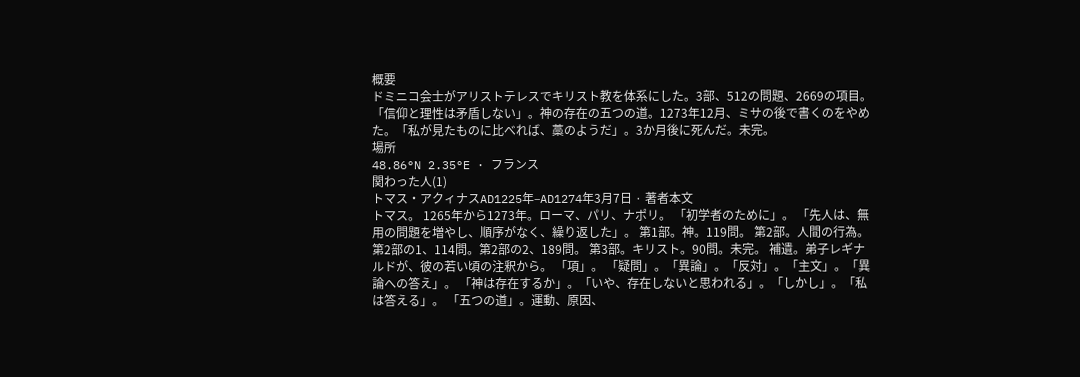概要
ドミニコ会士がアリストテレスでキリスト教を体系にした。3部、512の問題、2669の項目。「信仰と理性は矛盾しない」。神の存在の五つの道。1273年12月、ミサの後で書くのをやめた。「私が見たものに比べれば、藁のようだ」。3か月後に死んだ。未完。
場所
48.86°N 2.35°E · フランス
関わった人(1)
トマス・アクィナスAD1225年–AD1274年3月7日 · 著者本文
トマス。 1265年から1273年。ローマ、パリ、ナポリ。 「初学者のために」。 「先人は、無用の問題を増やし、順序がなく、繰り返した」。 第1部。神。119問。 第2部。人間の行為。第2部の1、114問。第2部の2、189問。 第3部。キリスト。90問。未完。 補遺。弟子レギナルドが、彼の若い頃の注釈から。 「項」。 「疑問」。「異論」。「反対」。「主文」。「異論への答え」。 「神は存在するか」。「いや、存在しないと思われる」。「しかし」。「私は答える」。 「五つの道」。運動、原因、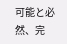可能と必然、完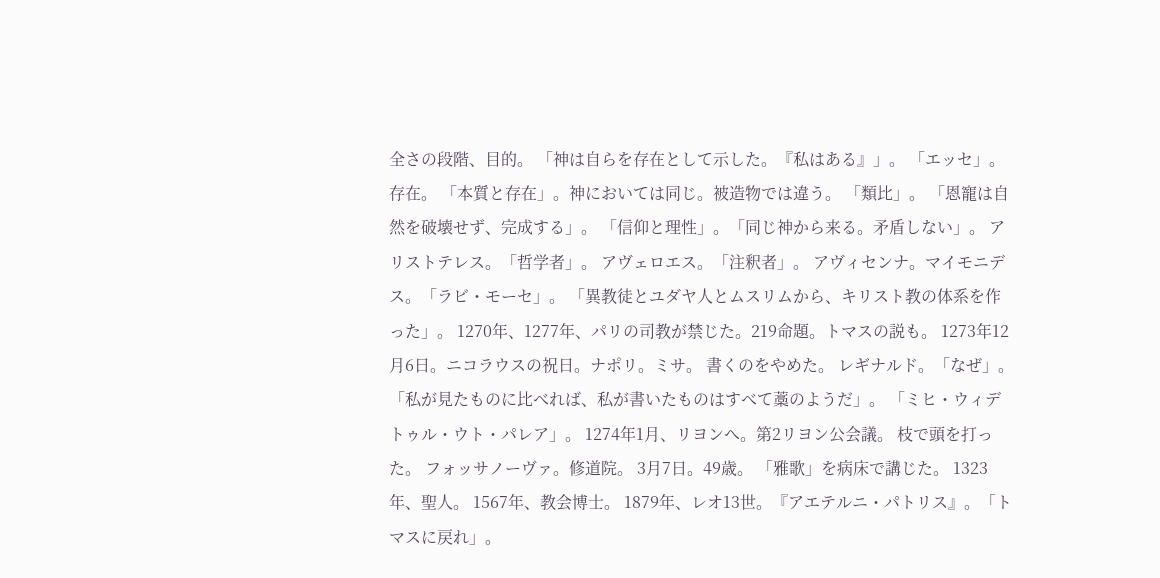全さの段階、目的。 「神は自らを存在として示した。『私はある』」。 「エッセ」。存在。 「本質と存在」。神においては同じ。被造物では違う。 「類比」。 「恩寵は自然を破壊せず、完成する」。 「信仰と理性」。「同じ神から来る。矛盾しない」。 アリストテレス。「哲学者」。 アヴェロエス。「注釈者」。 アヴィセンナ。マイモニデス。「ラビ・モーセ」。 「異教徒とユダヤ人とムスリムから、キリスト教の体系を作った」。 1270年、1277年、パリの司教が禁じた。219命題。トマスの説も。 1273年12月6日。ニコラウスの祝日。ナポリ。ミサ。 書くのをやめた。 レギナルド。「なぜ」。 「私が見たものに比べれば、私が書いたものはすべて藁のようだ」。 「ミヒ・ウィデトゥル・ウト・パレア」。 1274年1月、リヨンへ。第2リヨン公会議。 枝で頭を打った。 フォッサノーヴァ。修道院。 3月7日。49歳。 「雅歌」を病床で講じた。 1323年、聖人。 1567年、教会博士。 1879年、レオ13世。『アエテルニ・パトリス』。「トマスに戻れ」。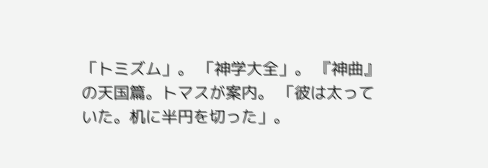「トミズム」。 「神学大全」。 『神曲』の天国篇。トマスが案内。 「彼は太っていた。机に半円を切った」。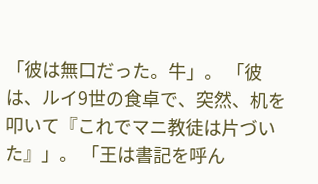「彼は無口だった。牛」。 「彼は、ルイ9世の食卓で、突然、机を叩いて『これでマニ教徒は片づいた』」。 「王は書記を呼ん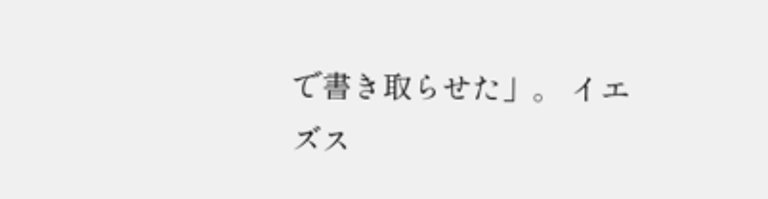で書き取らせた」。 イエズス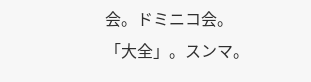会。ドミニコ会。 「大全」。スンマ。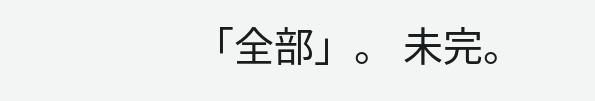「全部」。 未完。